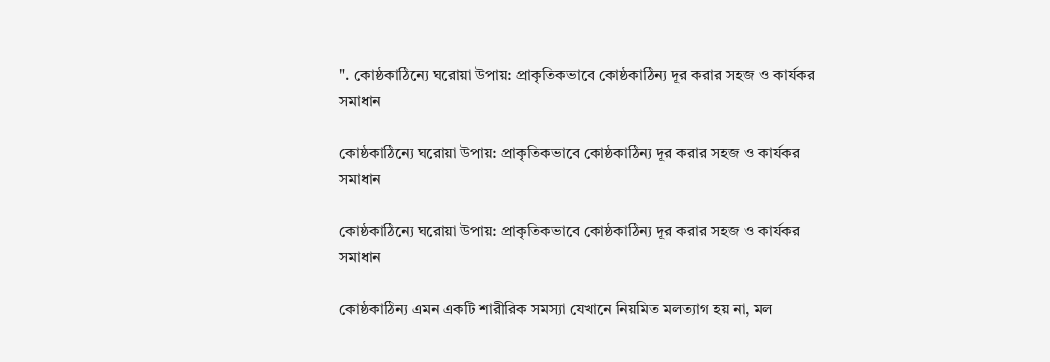". কোষ্ঠকাঠিন্যে ঘরোয়া উপায়: প্রাকৃতিকভাবে কোষ্ঠকাঠিন্য দূর করার সহজ ও কার্যকর সমাধান

কোষ্ঠকাঠিন্যে ঘরোয়া উপায়: প্রাকৃতিকভাবে কোষ্ঠকাঠিন্য দূর করার সহজ ও কার্যকর সমাধান

কোষ্ঠকাঠিন্যে ঘরোয়া উপায়: প্রাকৃতিকভাবে কোষ্ঠকাঠিন্য দূর করার সহজ ও কার্যকর সমাধান

কোষ্ঠকাঠিন্য এমন একটি শারীরিক সমস্যা যেখানে নিয়মিত মলত্যাগ হয় না, মল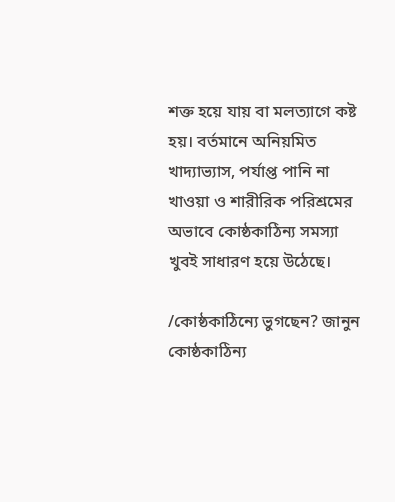শক্ত হয়ে যায় বা মলত্যাগে কষ্ট হয়। বর্তমানে অনিয়মিত খাদ্যাভ্যাস, পর্যাপ্ত পানি না খাওয়া ও শারীরিক পরিশ্রমের অভাবে কোষ্ঠকাঠিন্য সমস্যা খুবই সাধারণ হয়ে উঠেছে।

/কোষ্ঠকাঠিন্যে ভুগছেন? জানুন কোষ্ঠকাঠিন্য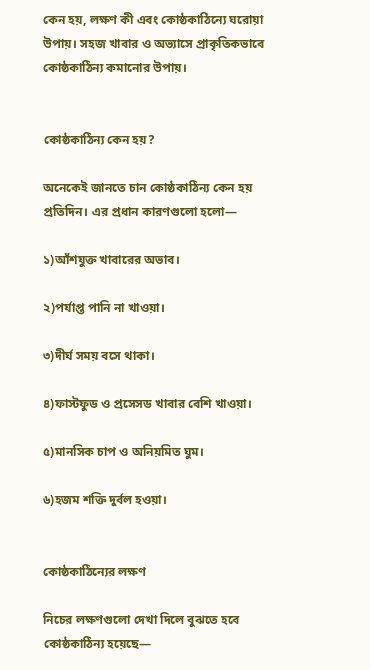কেন হয়, লক্ষণ কী এবং কোষ্ঠকাঠিন্যে ঘরোয়া উপায়। সহজ খাবার ও অভ্যাসে প্রাকৃতিকভাবে কোষ্ঠকাঠিন্য কমানোর উপায়।


কোষ্ঠকাঠিন্য কেন হয়?

অনেকেই জানতে চান কোষ্ঠকাঠিন্য কেন হয় প্রতিদিন। এর প্রধান কারণগুলো হলো—

১)আঁশযুক্ত খাবারের অভাব।

২)পর্যাপ্ত পানি না খাওয়া।

৩)দীর্ঘ সময় বসে থাকা।

৪)ফাস্টফুড ও প্রসেসড খাবার বেশি খাওয়া।

৫)মানসিক চাপ ও অনিয়মিত ঘুম।

৬)হজম শক্তি দুর্বল হওয়া।


কোষ্ঠকাঠিন্যের লক্ষণ

নিচের লক্ষণগুলো দেখা দিলে বুঝতে হবে কোষ্ঠকাঠিন্য হয়েছে—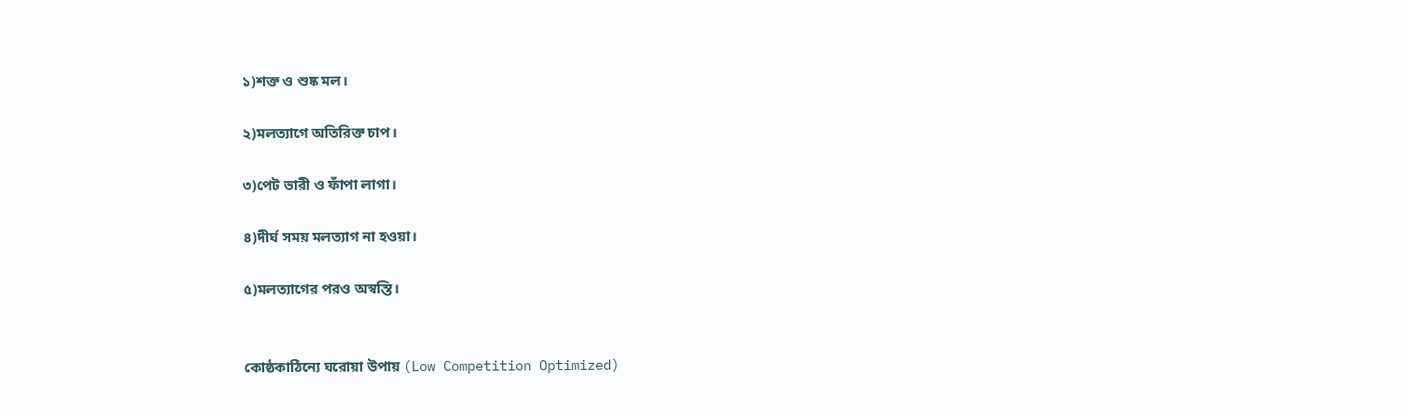১)শক্ত ও শুষ্ক মল।

২)মলত্যাগে অতিরিক্ত চাপ।

৩)পেট ভারী ও ফাঁপা লাগা।

৪)দীর্ঘ সময় মলত্যাগ না হওয়া।

৫)মলত্যাগের পরও অস্বস্তি।


কোষ্ঠকাঠিন্যে ঘরোয়া উপায় (Low Competition Optimized)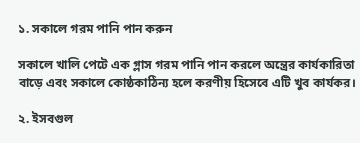১. সকালে গরম পানি পান করুন

সকালে খালি পেটে এক গ্লাস গরম পানি পান করলে অন্ত্রের কার্যকারিতা বাড়ে এবং সকালে কোষ্ঠকাঠিন্য হলে করণীয় হিসেবে এটি খুব কার্যকর।

২. ইসবগুল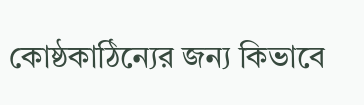কোষ্ঠকাঠিন্যের জন্য কিভাবে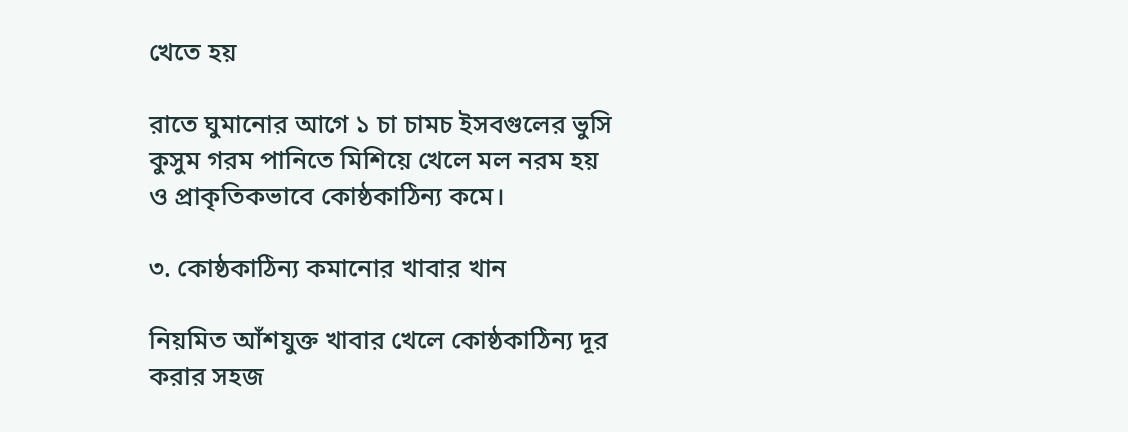খেতে হয়

রাতে ঘুমানোর আগে ১ চা চামচ ইসবগুলের ভুসি কুসুম গরম পানিতে মিশিয়ে খেলে মল নরম হয় ও প্রাকৃতিকভাবে কোষ্ঠকাঠিন্য কমে।

৩. কোষ্ঠকাঠিন্য কমানোর খাবার খান

নিয়মিত আঁশযুক্ত খাবার খেলে কোষ্ঠকাঠিন্য দূর করার সহজ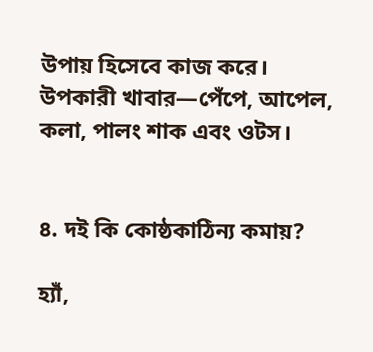উপায় হিসেবে কাজ করে। উপকারী খাবার—পেঁপে, আপেল, কলা, পালং শাক এবং ওটস।


৪. দই কি কোষ্ঠকাঠিন্য কমায়?

হ্যাঁ,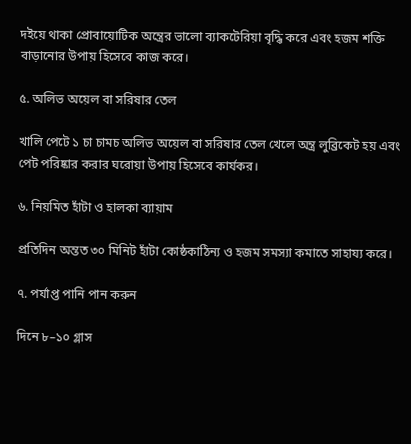দইয়ে থাকা প্রোবায়োটিক অন্ত্রের ভালো ব্যাকটেরিয়া বৃদ্ধি করে এবং হজম শক্তি বাড়ানোর উপায় হিসেবে কাজ করে।

৫. অলিভ অয়েল বা সরিষার তেল

খালি পেটে ১ চা চামচ অলিভ অয়েল বা সরিষার তেল খেলে অন্ত্র লুব্রিকেট হয় এবং পেট পরিষ্কার করার ঘরোয়া উপায় হিসেবে কার্যকর।

৬. নিয়মিত হাঁটা ও হালকা ব্যায়াম

প্রতিদিন অন্তত ৩০ মিনিট হাঁটা কোষ্ঠকাঠিন্য ও হজম সমস্যা কমাতে সাহায্য করে।

৭. পর্যাপ্ত পানি পান করুন

দিনে ৮–১০ গ্লাস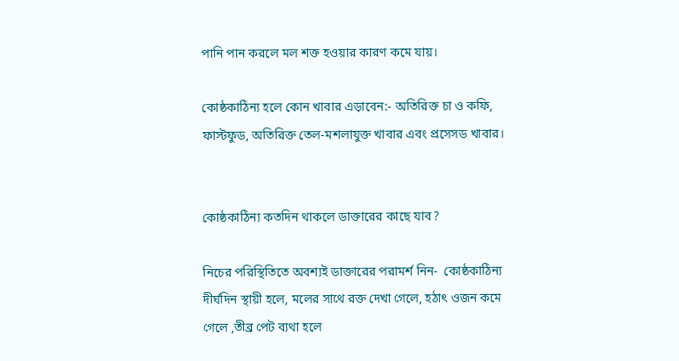পানি পান করলে মল শক্ত হওয়ার কারণ কমে যায়।

কোষ্ঠকাঠিন্য হলে কোন খাবার এড়াবেন:- অতিরিক্ত চা ও কফি, ফাস্টফুড, অতিরিক্ত তেল-মশলাযুক্ত খাবার এবং প্রসেসড খাবার।


কোষ্ঠকাঠিন্য কতদিন থাকলে ডাক্তারের কাছে যাব?

নিচের পরিস্থিতিতে অবশ্যই ডাক্তারের পরামর্শ নিন-  কোষ্ঠকাঠিন্য দীর্ঘদিন স্থায়ী হলে, মলের সাথে রক্ত দেখা গেলে, হঠাৎ ওজন কমে গেলে ,তীব্র পেট ব্যথা হলে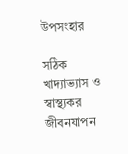উপসংহার

সঠিক খাদ্যাভ্যাস ও স্বাস্থ্যকর জীবনযাপন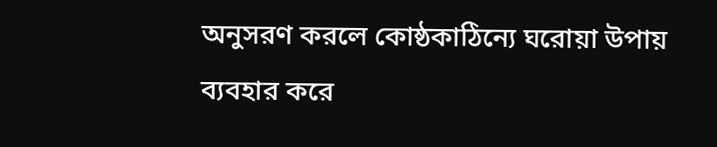অনুসরণ করলে কোষ্ঠকাঠিন্যে ঘরোয়া উপায় ব্যবহার করে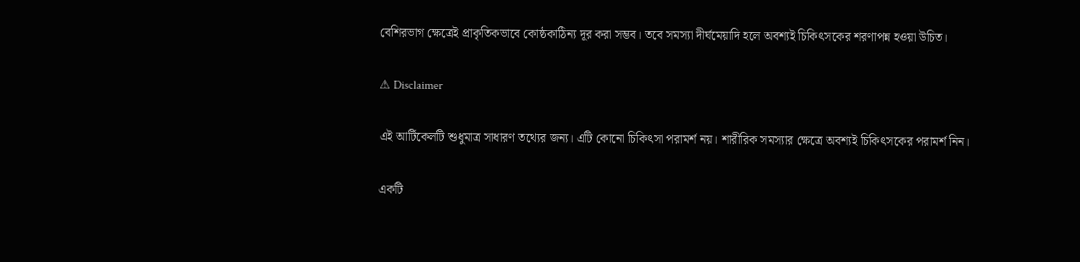বেশিরভাগ ক্ষেত্রেই প্রাকৃতিকভাবে কোষ্ঠকাঠিন্য দূর করা সম্ভব। তবে সমস্যা দীর্ঘমেয়াদি হলে অবশ্যই চিকিৎসকের শরণাপন্ন হওয়া উচিত।

⚠ Disclaimer

এই আর্টিকেলটি শুধুমাত্র সাধারণ তথ্যের জন্য। এটি কোনো চিকিৎসা পরামর্শ নয়। শারীরিক সমস্যার ক্ষেত্রে অবশ্যই চিকিৎসকের পরামর্শ নিন।

একটি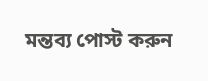মন্তব্য পোস্ট করুন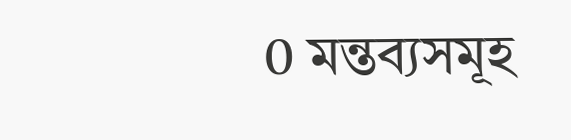0 মন্তব্যসমূহ